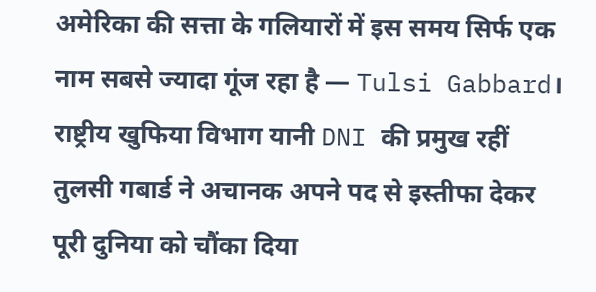अमेरिका की सत्ता के गलियारों में इस समय सिर्फ एक नाम सबसे ज्यादा गूंज रहा है — Tulsi Gabbard। राष्ट्रीय खुफिया विभाग यानी DNI की प्रमुख रहीं तुलसी गबार्ड ने अचानक अपने पद से इस्तीफा देकर पूरी दुनिया को चौंका दिया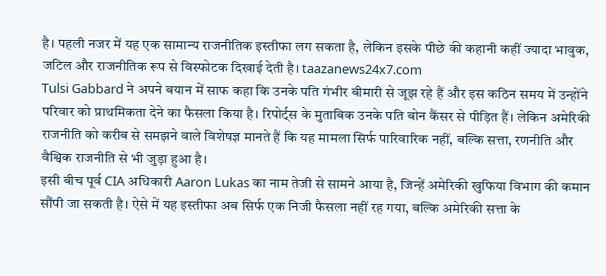है। पहली नजर में यह एक सामान्य राजनीतिक इस्तीफा लग सकता है, लेकिन इसके पीछे की कहानी कहीं ज्यादा भावुक, जटिल और राजनीतिक रूप से विस्फोटक दिखाई देती है। taazanews24x7.com
Tulsi Gabbard ने अपने बयान में साफ कहा कि उनके पति गंभीर बीमारी से जूझ रहे हैं और इस कठिन समय में उन्होंने परिवार को प्राथमिकता देने का फैसला किया है। रिपोर्ट्स के मुताबिक उनके पति बोन कैंसर से पीड़ित हैं। लेकिन अमेरिकी राजनीति को करीब से समझने वाले विशेषज्ञ मानते हैं कि यह मामला सिर्फ पारिवारिक नहीं, बल्कि सत्ता, रणनीति और वैश्विक राजनीति से भी जुड़ा हुआ है।
इसी बीच पूर्व CIA अधिकारी Aaron Lukas का नाम तेजी से सामने आया है, जिन्हें अमेरिकी खुफिया विभाग की कमान सौंपी जा सकती है। ऐसे में यह इस्तीफा अब सिर्फ एक निजी फैसला नहीं रह गया, बल्कि अमेरिकी सत्ता के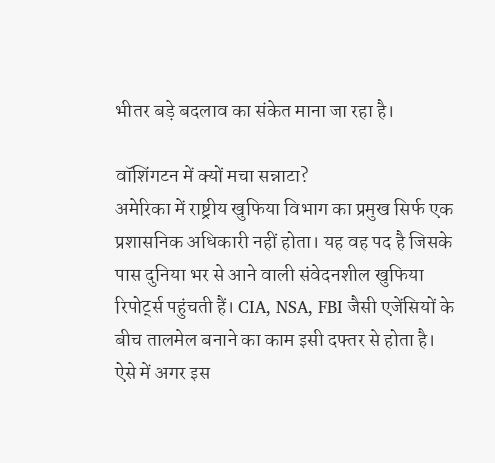भीतर बड़े बदलाव का संकेत माना जा रहा है।

वॉशिंगटन में क्यों मचा सन्नाटा?
अमेरिका में राष्ट्रीय खुफिया विभाग का प्रमुख सिर्फ एक प्रशासनिक अधिकारी नहीं होता। यह वह पद है जिसके पास दुनिया भर से आने वाली संवेदनशील खुफिया रिपोर्ट्स पहुंचती हैं। CIA, NSA, FBI जैसी एजेंसियों के बीच तालमेल बनाने का काम इसी दफ्तर से होता है। ऐसे में अगर इस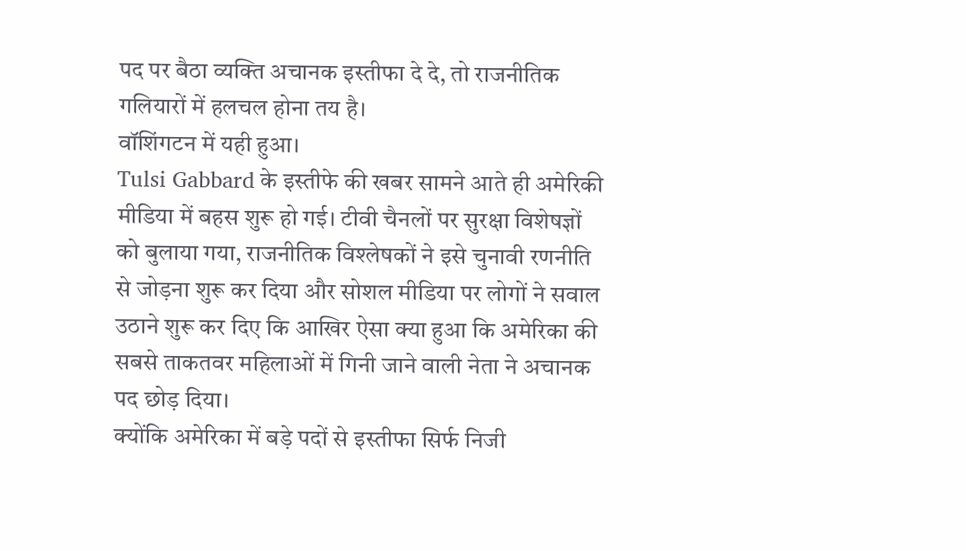पद पर बैठा व्यक्ति अचानक इस्तीफा दे दे, तो राजनीतिक गलियारों में हलचल होना तय है।
वॉशिंगटन में यही हुआ।
Tulsi Gabbard के इस्तीफे की खबर सामने आते ही अमेरिकी मीडिया में बहस शुरू हो गई। टीवी चैनलों पर सुरक्षा विशेषज्ञों को बुलाया गया, राजनीतिक विश्लेषकों ने इसे चुनावी रणनीति से जोड़ना शुरू कर दिया और सोशल मीडिया पर लोगों ने सवाल उठाने शुरू कर दिए कि आखिर ऐसा क्या हुआ कि अमेरिका की सबसे ताकतवर महिलाओं में गिनी जाने वाली नेता ने अचानक पद छोड़ दिया।
क्योंकि अमेरिका में बड़े पदों से इस्तीफा सिर्फ निजी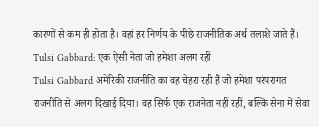कारणों से कम ही होता है। वहां हर निर्णय के पीछे राजनीतिक अर्थ तलाशे जाते हैं।
Tulsi Gabbard: एक ऐसी नेता जो हमेशा अलग रहीं
Tulsi Gabbard अमेरिकी राजनीति का वह चेहरा रही हैं जो हमेशा परंपरागत राजनीति से अलग दिखाई दिया। वह सिर्फ एक राजनेता नहीं रहीं, बल्कि सेना में सेवा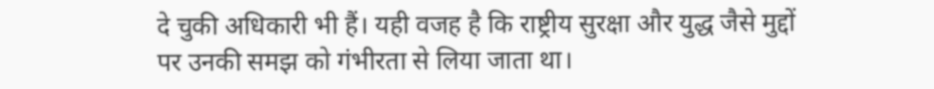दे चुकी अधिकारी भी हैं। यही वजह है कि राष्ट्रीय सुरक्षा और युद्ध जैसे मुद्दों पर उनकी समझ को गंभीरता से लिया जाता था।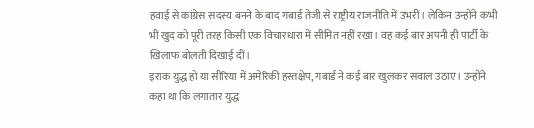हवाई से कांग्रेस सदस्य बनने के बाद गबार्ड तेजी से राष्ट्रीय राजनीति में उभरीं। लेकिन उन्होंने कभी भी खुद को पूरी तरह किसी एक विचारधारा में सीमित नहीं रखा। वह कई बार अपनी ही पार्टी के खिलाफ बोलती दिखाई दीं।
इराक युद्ध हो या सीरिया में अमेरिकी हस्तक्षेप, गबार्ड ने कई बार खुलकर सवाल उठाए। उन्होंने कहा था कि लगातार युद्ध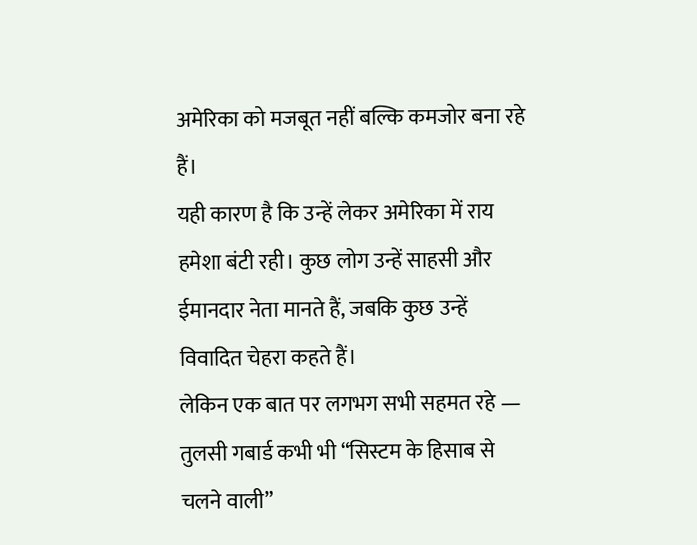अमेरिका को मजबूत नहीं बल्कि कमजोर बना रहे हैं।
यही कारण है कि उन्हें लेकर अमेरिका में राय हमेशा बंटी रही। कुछ लोग उन्हें साहसी और ईमानदार नेता मानते हैं, जबकि कुछ उन्हें विवादित चेहरा कहते हैं।
लेकिन एक बात पर लगभग सभी सहमत रहे — तुलसी गबार्ड कभी भी “सिस्टम के हिसाब से चलने वाली”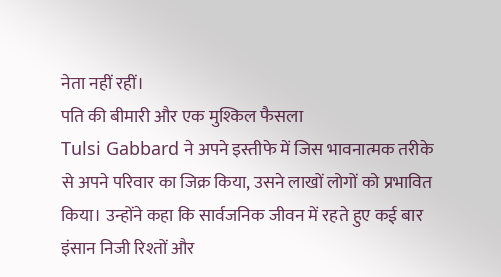नेता नहीं रहीं।
पति की बीमारी और एक मुश्किल फैसला
Tulsi Gabbard ने अपने इस्तीफे में जिस भावनात्मक तरीके से अपने परिवार का जिक्र किया, उसने लाखों लोगों को प्रभावित किया। उन्होंने कहा कि सार्वजनिक जीवन में रहते हुए कई बार इंसान निजी रिश्तों और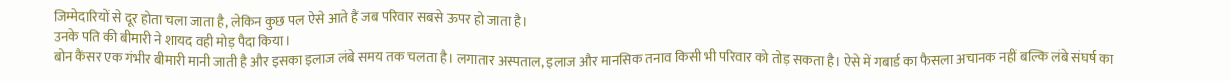जिम्मेदारियों से दूर होता चला जाता है, लेकिन कुछ पल ऐसे आते हैं जब परिवार सबसे ऊपर हो जाता है।
उनके पति की बीमारी ने शायद वही मोड़ पैदा किया।
बोन कैंसर एक गंभीर बीमारी मानी जाती है और इसका इलाज लंबे समय तक चलता है। लगातार अस्पताल, इलाज और मानसिक तनाव किसी भी परिवार को तोड़ सकता है। ऐसे में गबार्ड का फैसला अचानक नहीं बल्कि लंबे संघर्ष का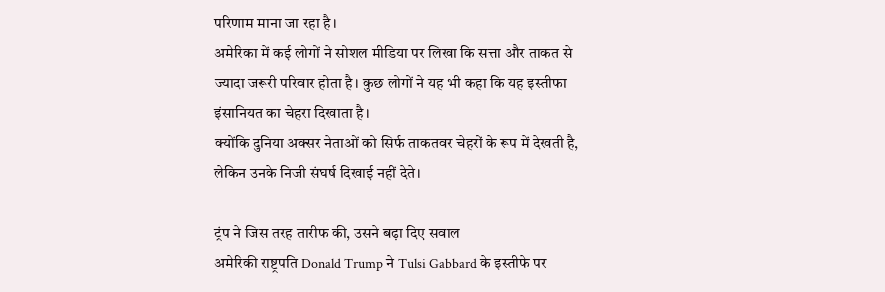परिणाम माना जा रहा है।
अमेरिका में कई लोगों ने सोशल मीडिया पर लिखा कि सत्ता और ताकत से ज्यादा जरूरी परिवार होता है। कुछ लोगों ने यह भी कहा कि यह इस्तीफा इंसानियत का चेहरा दिखाता है।
क्योंकि दुनिया अक्सर नेताओं को सिर्फ ताकतवर चेहरों के रूप में देखती है, लेकिन उनके निजी संघर्ष दिखाई नहीं देते।

ट्रंप ने जिस तरह तारीफ की, उसने बढ़ा दिए सवाल
अमेरिकी राष्ट्रपति Donald Trump ने Tulsi Gabbard के इस्तीफे पर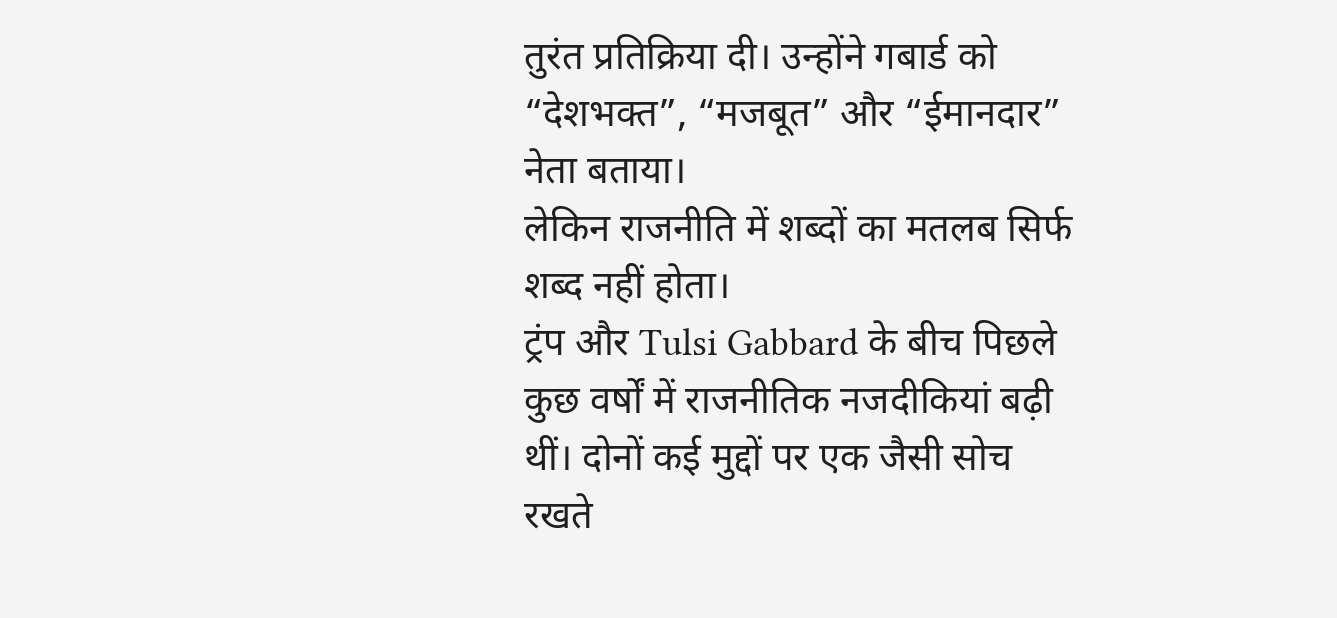तुरंत प्रतिक्रिया दी। उन्होंने गबार्ड को “देशभक्त”, “मजबूत” और “ईमानदार” नेता बताया।
लेकिन राजनीति में शब्दों का मतलब सिर्फ शब्द नहीं होता।
ट्रंप और Tulsi Gabbard के बीच पिछले कुछ वर्षों में राजनीतिक नजदीकियां बढ़ी थीं। दोनों कई मुद्दों पर एक जैसी सोच रखते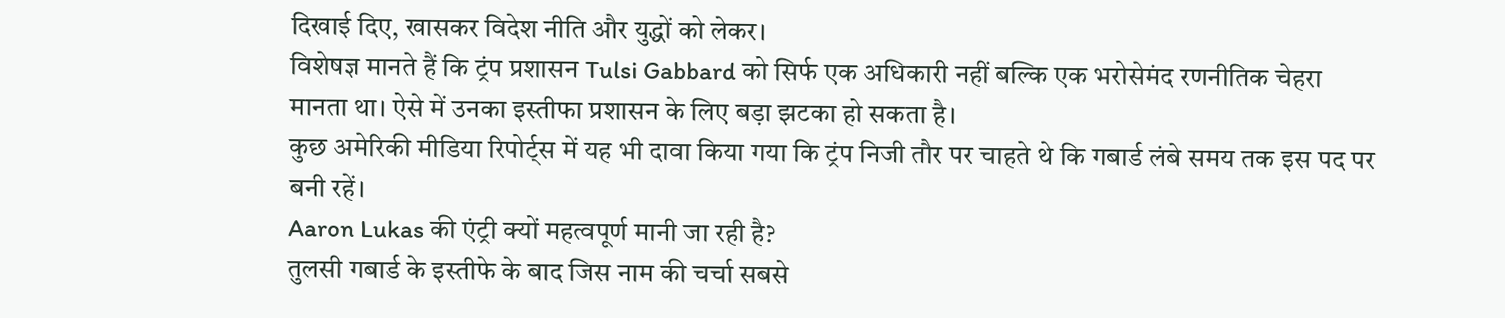दिखाई दिए, खासकर विदेश नीति और युद्धों को लेकर।
विशेषज्ञ मानते हैं कि ट्रंप प्रशासन Tulsi Gabbard को सिर्फ एक अधिकारी नहीं बल्कि एक भरोसेमंद रणनीतिक चेहरा मानता था। ऐसे में उनका इस्तीफा प्रशासन के लिए बड़ा झटका हो सकता है।
कुछ अमेरिकी मीडिया रिपोर्ट्स में यह भी दावा किया गया कि ट्रंप निजी तौर पर चाहते थे कि गबार्ड लंबे समय तक इस पद पर बनी रहें।
Aaron Lukas की एंट्री क्यों महत्वपूर्ण मानी जा रही है?
तुलसी गबार्ड के इस्तीफे के बाद जिस नाम की चर्चा सबसे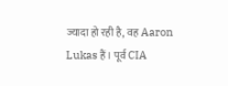ज्यादा हो रही है, वह Aaron Lukas हैं। पूर्व CIA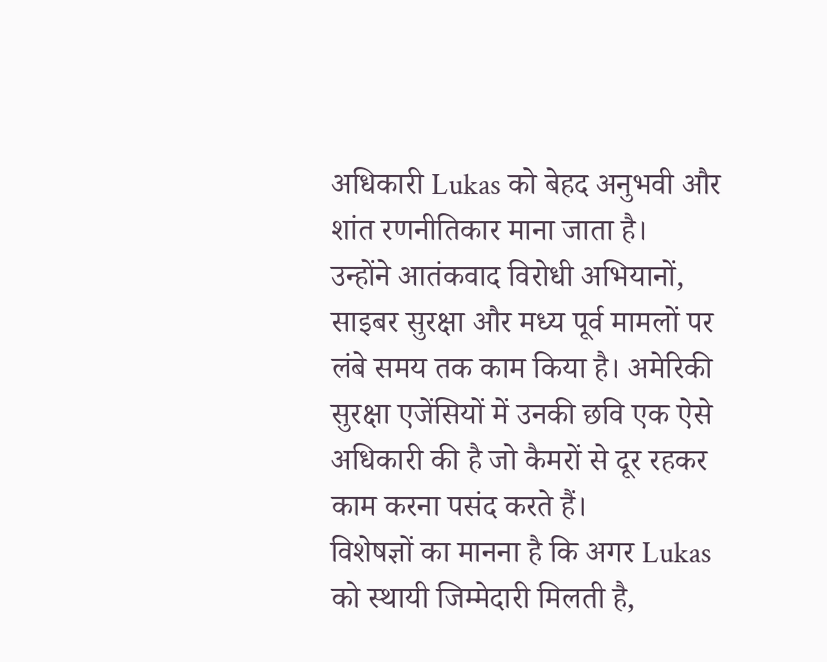अधिकारी Lukas को बेहद अनुभवी और शांत रणनीतिकार माना जाता है।
उन्होंने आतंकवाद विरोधी अभियानों, साइबर सुरक्षा और मध्य पूर्व मामलों पर लंबे समय तक काम किया है। अमेरिकी सुरक्षा एजेंसियों में उनकी छवि एक ऐसे अधिकारी की है जो कैमरों से दूर रहकर काम करना पसंद करते हैं।
विशेषज्ञों का मानना है कि अगर Lukas को स्थायी जिम्मेदारी मिलती है,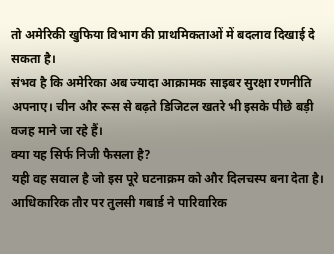तो अमेरिकी खुफिया विभाग की प्राथमिकताओं में बदलाव दिखाई दे सकता है।
संभव है कि अमेरिका अब ज्यादा आक्रामक साइबर सुरक्षा रणनीति अपनाए। चीन और रूस से बढ़ते डिजिटल खतरे भी इसके पीछे बड़ी वजह माने जा रहे हैं।
क्या यह सिर्फ निजी फैसला है?
यही वह सवाल है जो इस पूरे घटनाक्रम को और दिलचस्प बना देता है।
आधिकारिक तौर पर तुलसी गबार्ड ने पारिवारिक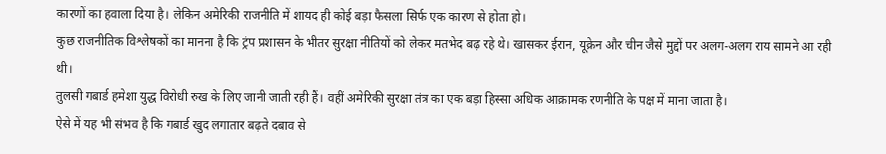कारणों का हवाला दिया है। लेकिन अमेरिकी राजनीति में शायद ही कोई बड़ा फैसला सिर्फ एक कारण से होता हो।
कुछ राजनीतिक विश्लेषकों का मानना है कि ट्रंप प्रशासन के भीतर सुरक्षा नीतियों को लेकर मतभेद बढ़ रहे थे। खासकर ईरान, यूक्रेन और चीन जैसे मुद्दों पर अलग-अलग राय सामने आ रही थी।
तुलसी गबार्ड हमेशा युद्ध विरोधी रुख के लिए जानी जाती रही हैं। वहीं अमेरिकी सुरक्षा तंत्र का एक बड़ा हिस्सा अधिक आक्रामक रणनीति के पक्ष में माना जाता है।
ऐसे में यह भी संभव है कि गबार्ड खुद लगातार बढ़ते दबाव से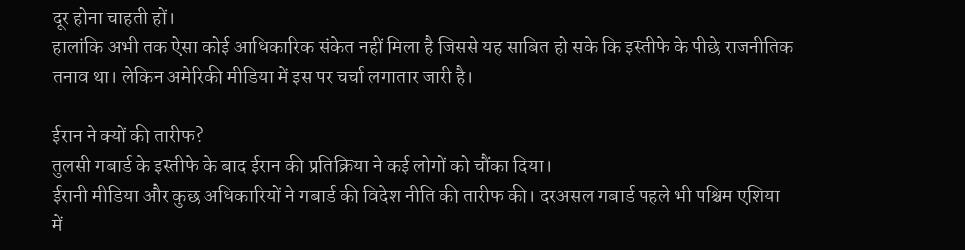दूर होना चाहती हों।
हालांकि अभी तक ऐसा कोई आधिकारिक संकेत नहीं मिला है जिससे यह साबित हो सके कि इस्तीफे के पीछे राजनीतिक तनाव था। लेकिन अमेरिकी मीडिया में इस पर चर्चा लगातार जारी है।

ईरान ने क्यों की तारीफ?
तुलसी गबार्ड के इस्तीफे के बाद ईरान की प्रतिक्रिया ने कई लोगों को चौंका दिया।
ईरानी मीडिया और कुछ अधिकारियों ने गबार्ड की विदेश नीति की तारीफ की। दरअसल गबार्ड पहले भी पश्चिम एशिया में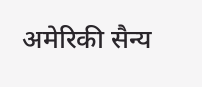अमेरिकी सैन्य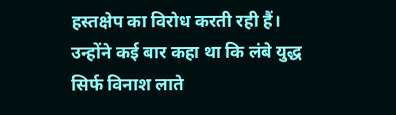हस्तक्षेप का विरोध करती रही हैं।
उन्होंने कई बार कहा था कि लंबे युद्ध सिर्फ विनाश लाते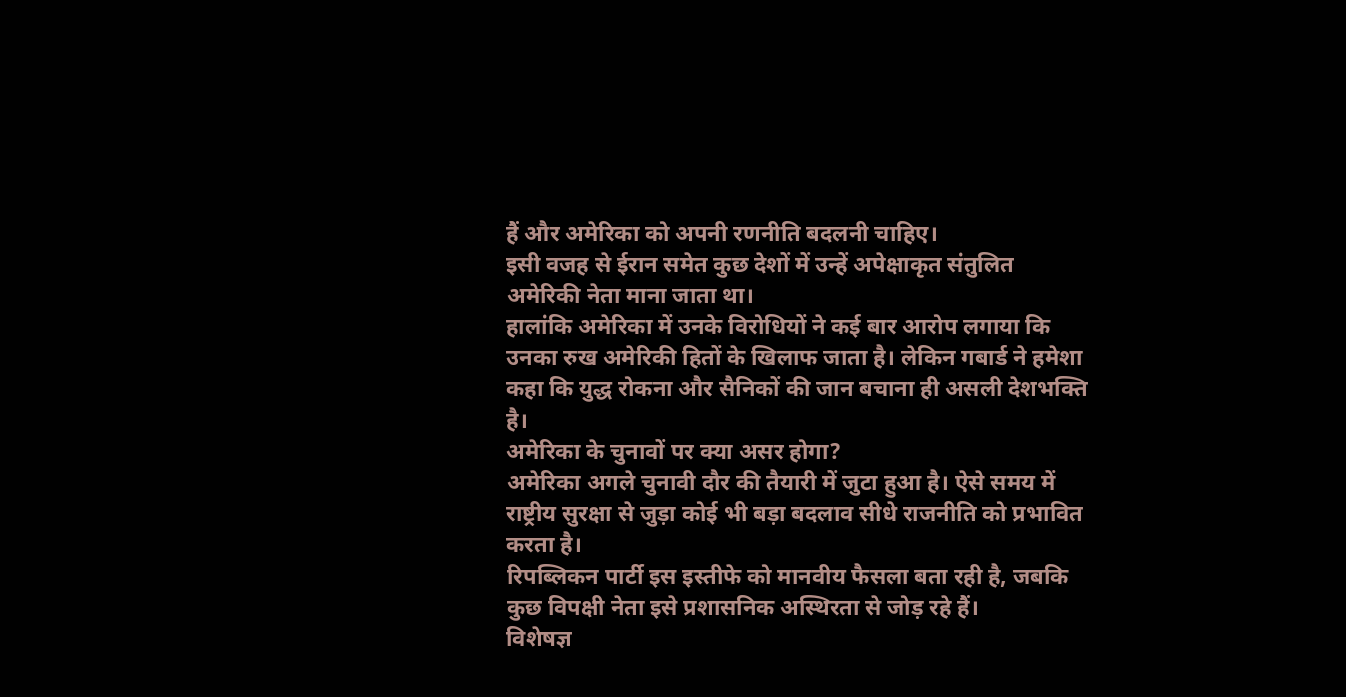हैं और अमेरिका को अपनी रणनीति बदलनी चाहिए।
इसी वजह से ईरान समेत कुछ देशों में उन्हें अपेक्षाकृत संतुलित अमेरिकी नेता माना जाता था।
हालांकि अमेरिका में उनके विरोधियों ने कई बार आरोप लगाया कि उनका रुख अमेरिकी हितों के खिलाफ जाता है। लेकिन गबार्ड ने हमेशा कहा कि युद्ध रोकना और सैनिकों की जान बचाना ही असली देशभक्ति है।
अमेरिका के चुनावों पर क्या असर होगा?
अमेरिका अगले चुनावी दौर की तैयारी में जुटा हुआ है। ऐसे समय में राष्ट्रीय सुरक्षा से जुड़ा कोई भी बड़ा बदलाव सीधे राजनीति को प्रभावित करता है।
रिपब्लिकन पार्टी इस इस्तीफे को मानवीय फैसला बता रही है, जबकि कुछ विपक्षी नेता इसे प्रशासनिक अस्थिरता से जोड़ रहे हैं।
विशेषज्ञ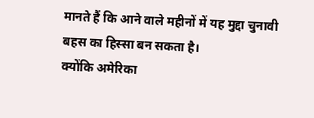मानते हैं कि आने वाले महीनों में यह मुद्दा चुनावी बहस का हिस्सा बन सकता है।
क्योंकि अमेरिका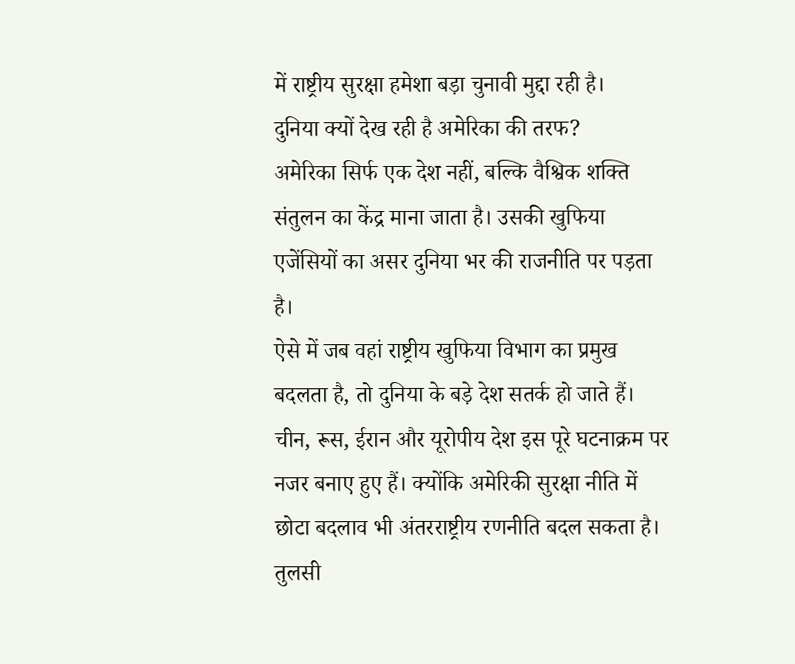में राष्ट्रीय सुरक्षा हमेशा बड़ा चुनावी मुद्दा रही है।
दुनिया क्यों देख रही है अमेरिका की तरफ?
अमेरिका सिर्फ एक देश नहीं, बल्कि वैश्विक शक्ति संतुलन का केंद्र माना जाता है। उसकी खुफिया एजेंसियों का असर दुनिया भर की राजनीति पर पड़ता है।
ऐसे में जब वहां राष्ट्रीय खुफिया विभाग का प्रमुख बदलता है, तो दुनिया के बड़े देश सतर्क हो जाते हैं।
चीन, रूस, ईरान और यूरोपीय देश इस पूरे घटनाक्रम पर नजर बनाए हुए हैं। क्योंकि अमेरिकी सुरक्षा नीति में छोटा बदलाव भी अंतरराष्ट्रीय रणनीति बदल सकता है।
तुलसी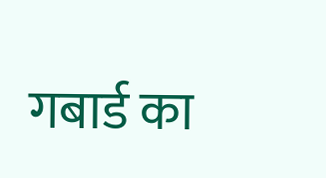गबार्ड का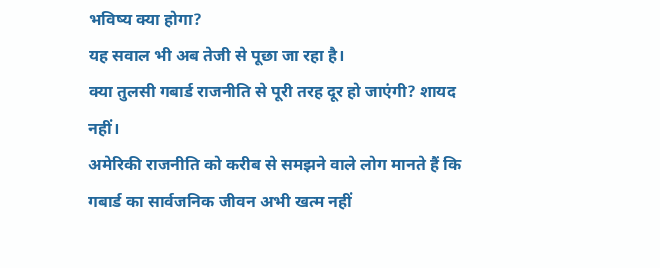भविष्य क्या होगा?
यह सवाल भी अब तेजी से पूछा जा रहा है।
क्या तुलसी गबार्ड राजनीति से पूरी तरह दूर हो जाएंगी? शायद नहीं।
अमेरिकी राजनीति को करीब से समझने वाले लोग मानते हैं कि गबार्ड का सार्वजनिक जीवन अभी खत्म नहीं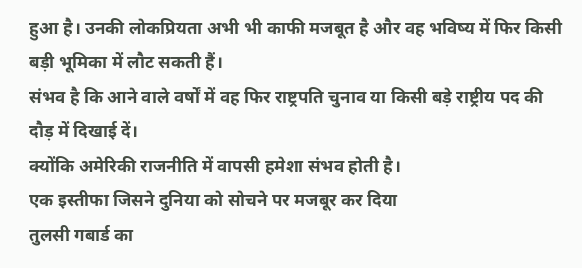हुआ है। उनकी लोकप्रियता अभी भी काफी मजबूत है और वह भविष्य में फिर किसी बड़ी भूमिका में लौट सकती हैं।
संभव है कि आने वाले वर्षों में वह फिर राष्ट्रपति चुनाव या किसी बड़े राष्ट्रीय पद की दौड़ में दिखाई दें।
क्योंकि अमेरिकी राजनीति में वापसी हमेशा संभव होती है।
एक इस्तीफा जिसने दुनिया को सोचने पर मजबूर कर दिया
तुलसी गबार्ड का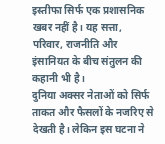इस्तीफा सिर्फ एक प्रशासनिक खबर नहीं है। यह सत्ता, परिवार, राजनीति और इंसानियत के बीच संतुलन की कहानी भी है।
दुनिया अक्सर नेताओं को सिर्फ ताकत और फैसलों के नजरिए से देखती है। लेकिन इस घटना ने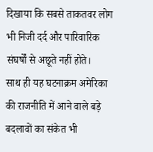दिखाया कि सबसे ताकतवर लोग भी निजी दर्द और पारिवारिक संघर्षों से अछूते नहीं होते।
साथ ही यह घटनाक्रम अमेरिका की राजनीति में आने वाले बड़े बदलावों का संकेत भी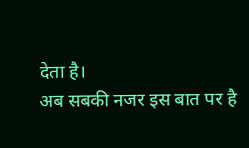देता है।
अब सबकी नजर इस बात पर है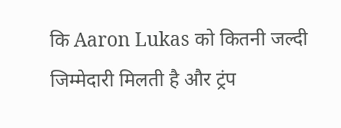कि Aaron Lukas को कितनी जल्दी जिम्मेदारी मिलती है और ट्रंप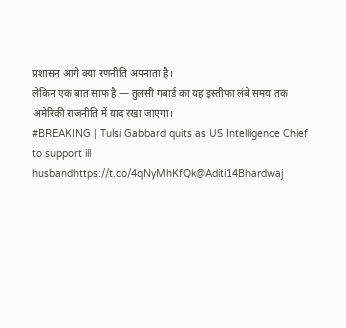प्रशासन आगे क्या रणनीति अपनाता है।
लेकिन एक बात साफ है — तुलसी गबार्ड का यह इस्तीफा लंबे समय तक अमेरिकी राजनीति में याद रखा जाएगा।
#BREAKING | Tulsi Gabbard quits as US Intelligence Chief to support ill husbandhttps://t.co/4qNyMhKfQk@Aditi14Bhardwaj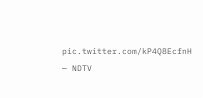pic.twitter.com/kP4Q8EcfnH
— NDTV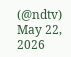(@ndtv) May 22, 2026